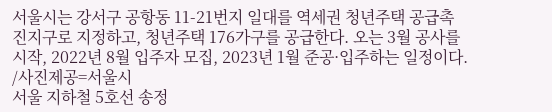서울시는 강서구 공항동 11-21번지 일대를 역세권 청년주택 공급촉진지구로 지정하고, 청년주택 176가구를 공급한다. 오는 3월 공사를 시작, 2022년 8월 입주자 모집, 2023년 1월 준공·입주하는 일정이다. /사진제공=서울시
서울 지하철 5호선 송정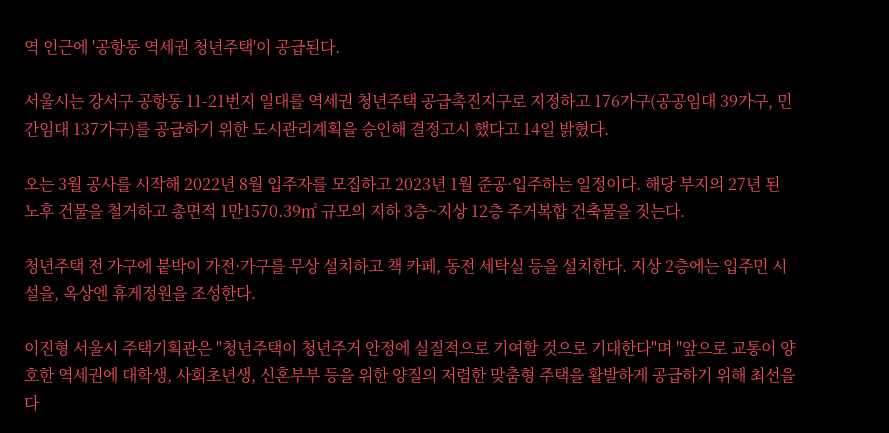역 인근에 '공항동 역세권 청년주택'이 공급된다.

서울시는 강서구 공항동 11-21번지 일대를 역세권 청년주택 공급촉진지구로 지정하고 176가구(공공임대 39가구, 민간임대 137가구)를 공급하기 위한 도시관리계획을 승인해 결정고시 했다고 14일 밝혔다.

오는 3월 공사를 시작해 2022년 8월 입주자를 모집하고 2023년 1월 준공·입주하는 일정이다. 해당 부지의 27년 된 노후 건물을 철거하고 총면적 1만1570.39㎡ 규모의 지하 3층~지상 12층 주거복합 건축물을 짓는다.

청년주택 전 가구에 붙박이 가전·가구를 무상 설치하고 책 카페, 동전 세탁실 등을 설치한다. 지상 2층에는 입주민 시설을, 옥상엔 휴게정원을 조성한다.

이진형 서울시 주택기획관은 "청년주택이 청년주거 안정에 실질적으로 기여할 것으로 기대한다"며 "앞으로 교통이 양호한 역세권에 대학생, 사회초년생, 신혼부부 등을 위한 양질의 저렴한 맞춤형 주택을 활발하게 공급하기 위해 최선을 다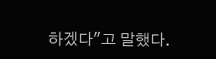하겠다"고 말했다.